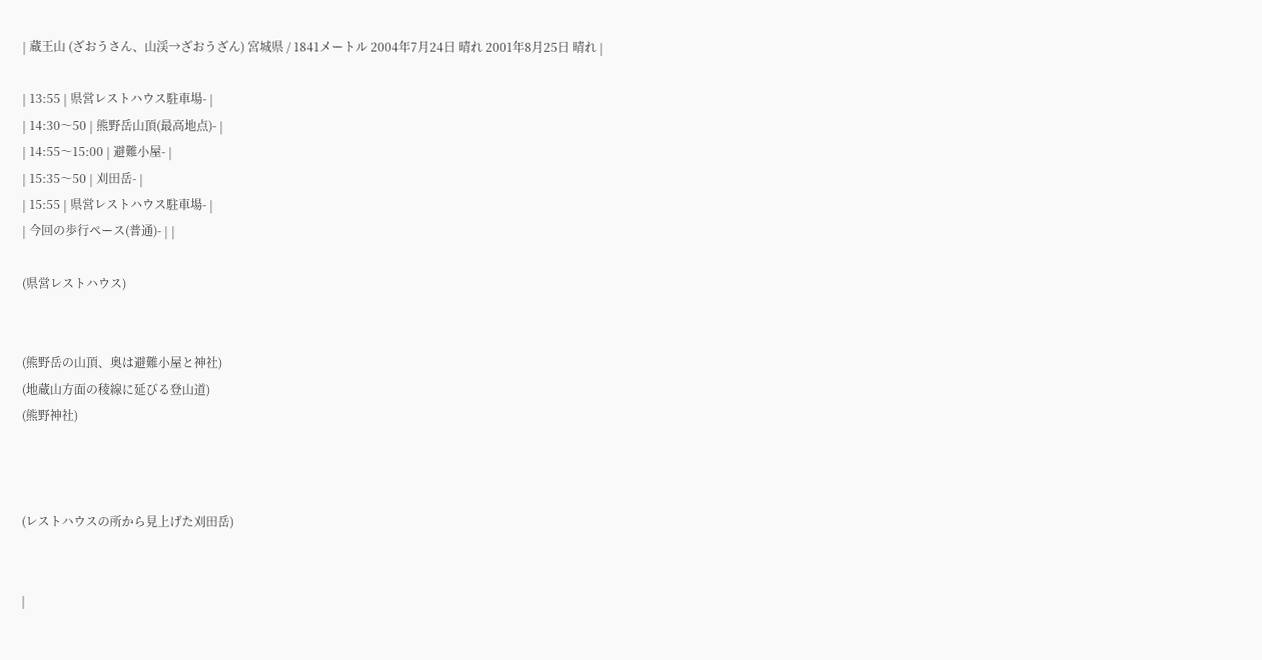| 蔵王山 (ざおうさん、山渓→ざおうざん) 宮城県 / 1841メートル 2004年7月24日 晴れ 2001年8月25日 晴れ |

| 13:55 | 県営レストハウス駐車場- |
| 14:30〜50 | 熊野岳山頂(最高地点)- |
| 14:55〜15:00 | 避難小屋- |
| 15:35〜50 | 刈田岳- |
| 15:55 | 県営レストハウス駐車場- |
| 今回の歩行ペース(普通)- | |

(県営レストハウス)


(熊野岳の山頂、奥は避難小屋と神社)
(地蔵山方面の稜線に延びる登山道)
(熊野神社)



(レストハウスの所から見上げた刈田岳)


|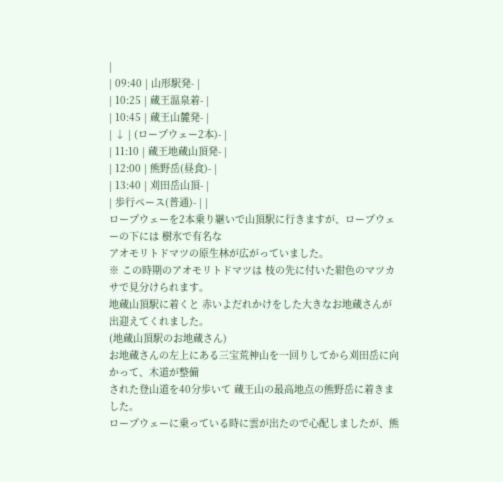|
| 09:40 | 山形駅発- |
| 10:25 | 蔵王温泉着- |
| 10:45 | 蔵王山麓発- |
| ↓ | (ロープウェー2本)- |
| 11:10 | 蔵王地蔵山頂発- |
| 12:00 | 熊野岳(昼食)- |
| 13:40 | 刈田岳山頂- |
| 歩行ペース(普通)- | |
ロープウェーを2本乗り継いで山頂駅に行きますが、ロープウェーの下には 樹氷で有名な
アオモリトドマツの原生林が広がっていました。
※ この時期のアオモリトドマツは 枝の先に付いた紺色のマツカサで見分けられます。
地蔵山頂駅に着くと 赤いよだれかけをした大きなお地蔵さんが出迎えてくれました。
(地蔵山頂駅のお地蔵さん)
お地蔵さんの左上にある三宝荒神山を一回りしてから刈田岳に向かって、木道が整備
された登山道を40分歩いて 蔵王山の最高地点の熊野岳に着きました。
ロープウェーに乗っている時に雲が出たので心配しましたが、熊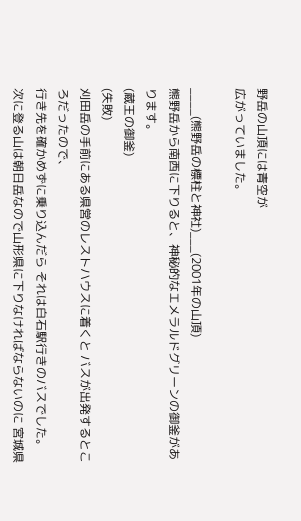野岳の山頂には青空が
広がっていました。

____(熊野岳の標柱と神社)___(2001年の山頂)
熊野岳から南西に下りると、神秘的なエメラルドグリーンの御釜があります。
(蔵王の御釜)
(失敗)
刈田岳の手前にある県営のレストハウスに着くと バスが出発するところだったので、
行き先を確かめずに乗り込んだら それは白石駅行きのバスでした。
次に登る山は朝日岳なので山形県に下りなければならないのに 宮城県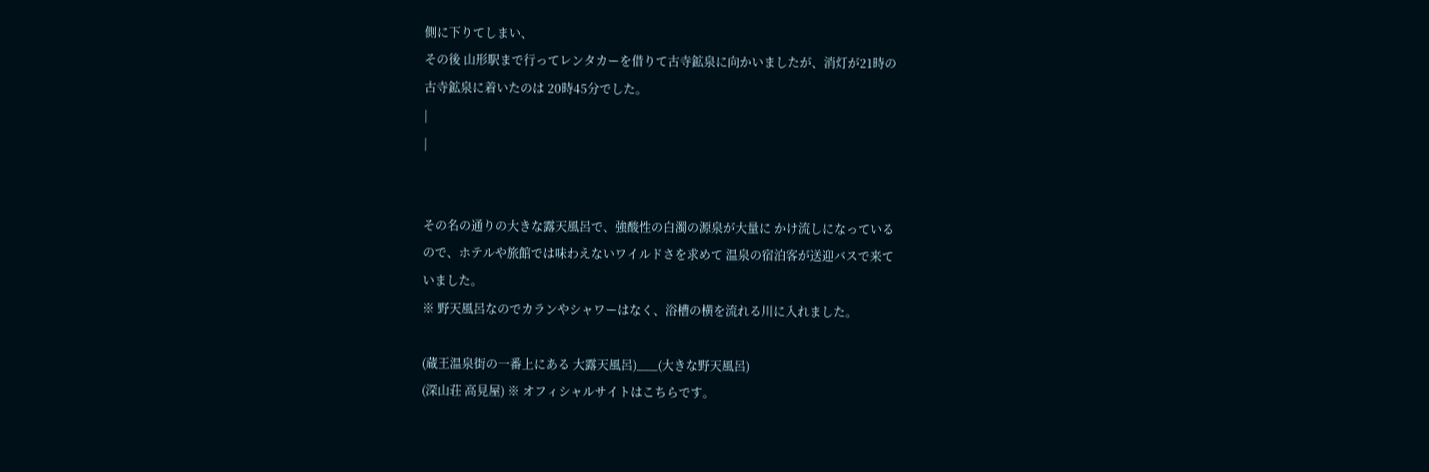側に下りてしまい、
その後 山形駅まで行ってレンタカーを借りて古寺鉱泉に向かいましたが、消灯が21時の
古寺鉱泉に着いたのは 20時45分でした。
|
|


その名の通りの大きな露天風呂で、強酸性の白濁の源泉が大量に かけ流しになっている
ので、ホテルや旅館では味わえないワイルドさを求めて 温泉の宿泊客が送迎バスで来て
いました。
※ 野天風呂なのでカランやシャワーはなく、浴槽の横を流れる川に入れました。

(蔵王温泉街の一番上にある 大露天風呂)___(大きな野天風呂)
(深山荘 高見屋) ※ オフィシャルサイトはこちらです。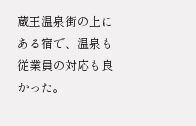蔵王温泉街の上にある宿で、温泉も従業員の対応も良かった。